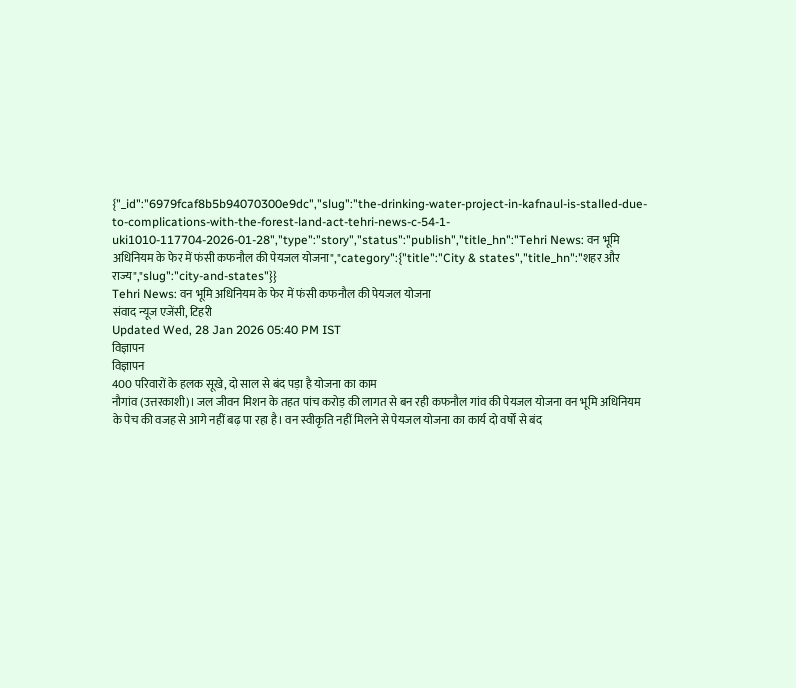{"_id":"6979fcaf8b5b94070300e9dc","slug":"the-drinking-water-project-in-kafnaul-is-stalled-due-to-complications-with-the-forest-land-act-tehri-news-c-54-1-uki1010-117704-2026-01-28","type":"story","status":"publish","title_hn":"Tehri News: वन भूमि अधिनियम के फेर में फंसी कफनौल की पेयजल योजना","category":{"title":"City & states","title_hn":"शहर और राज्य","slug":"city-and-states"}}
Tehri News: वन भूमि अधिनियम के फेर में फंसी कफनौल की पेयजल योजना
संवाद न्यूज एजेंसी, टिहरी
Updated Wed, 28 Jan 2026 05:40 PM IST
विज्ञापन
विज्ञापन
400 परिवारों के हलक सूखे, दो साल से बंद पड़ा है योजना का काम
नौगांव (उत्तरकाशी)। जल जीवन मिशन के तहत पांच करोड़ की लागत से बन रही कफनौल गांव की पेयजल योजना वन भूमि अधिनियम के पेच की वजह से आगे नहीं बढ़ पा रहा है। वन स्वीकृति नहीं मिलने से पेयजल योजना का कार्य दो वर्षों से बंद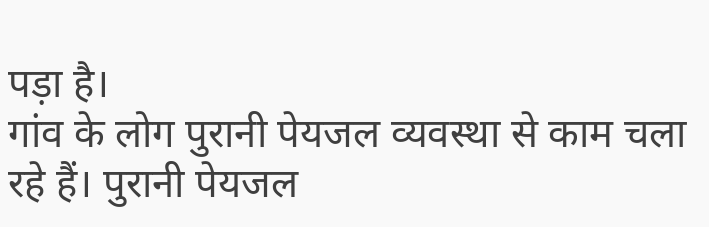पड़ा है।
गांव के लोग पुरानी पेयजल व्यवस्था से काम चला रहे हैं। पुरानी पेयजल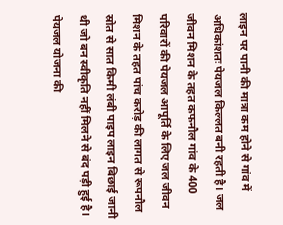लाइन पर पानी की मात्रा कम होने से गांव में अधिकांशतः पेयजल किल्लत बनी रहती है। जल जीवन मिशन के तहत कफनौल गांव के 400 परिवारों की पेयजल आपूर्ति के लिए जल जीवन मिशन के तहत पांच करोड़ की लागत से रूपनौल स्रोत से सात किमी लंबी पाइप लाइन बिछाई जानी थी जो बन स्वीकृति नहीं मिलने से बंद पड़ी हुई है।
पेयजल योजना की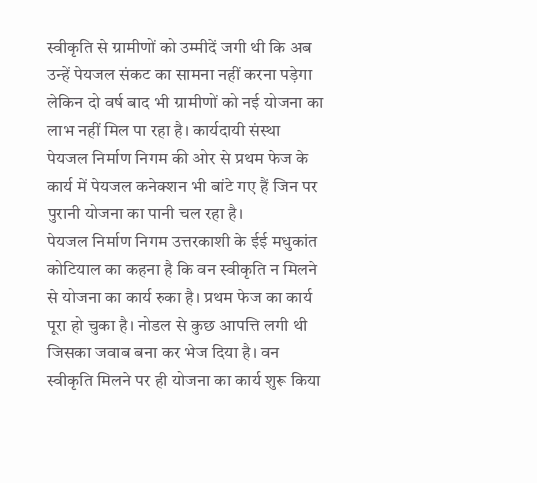स्वीकृति से ग्रामीणों को उम्मीदें जगी थी कि अब उन्हें पेयजल संकट का सामना नहीं करना पड़ेगा लेकिन दो वर्ष बाद भी ग्रामीणों को नई योजना का लाभ नहीं मिल पा रहा है। कार्यदायी संस्था पेयजल निर्माण निगम की ओर से प्रथम फेज के कार्य में पेयजल कनेक्शन भी बांटे गए हैं जिन पर पुरानी योजना का पानी चल रहा है।
पेयजल निर्माण निगम उत्तरकाशी के ईई मधुकांत कोटियाल का कहना है कि वन स्वीकृति न मिलने से योजना का कार्य रुका है। प्रथम फेज का कार्य पूरा हो चुका है। नोडल से कुछ आपत्ति लगी थी जिसका जवाब बना कर भेज दिया है। वन स्वीकृति मिलने पर ही योजना का कार्य शुरू किया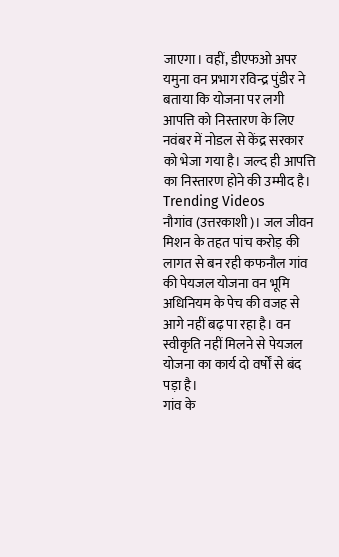जाएगा। वहीं, डीएफओ अपर यमुना वन प्रभाग रविन्द्र पुंडीर ने बताया कि योजना पर लगी आपत्ति को निस्तारण के लिए नवंबर में नोडल से केंद्र सरकार को भेजा गया है। जल्द ही आपत्ति का निस्तारण होने की उम्मीद है।
Trending Videos
नौगांव (उत्तरकाशी)। जल जीवन मिशन के तहत पांच करोड़ की लागत से बन रही कफनौल गांव की पेयजल योजना वन भूमि अधिनियम के पेच की वजह से आगे नहीं बढ़ पा रहा है। वन स्वीकृति नहीं मिलने से पेयजल योजना का कार्य दो वर्षों से बंद पड़ा है।
गांव के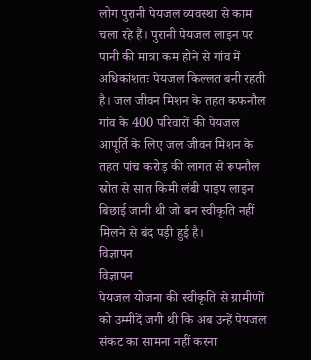लोग पुरानी पेयजल व्यवस्था से काम चला रहे हैं। पुरानी पेयजल लाइन पर पानी की मात्रा कम होने से गांव में अधिकांशतः पेयजल किल्लत बनी रहती है। जल जीवन मिशन के तहत कफनौल गांव के 400 परिवारों की पेयजल आपूर्ति के लिए जल जीवन मिशन के तहत पांच करोड़ की लागत से रूपनौल स्रोत से सात किमी लंबी पाइप लाइन बिछाई जानी थी जो बन स्वीकृति नहीं मिलने से बंद पड़ी हुई है।
विज्ञापन
विज्ञापन
पेयजल योजना की स्वीकृति से ग्रामीणों को उम्मीदें जगी थी कि अब उन्हें पेयजल संकट का सामना नहीं करना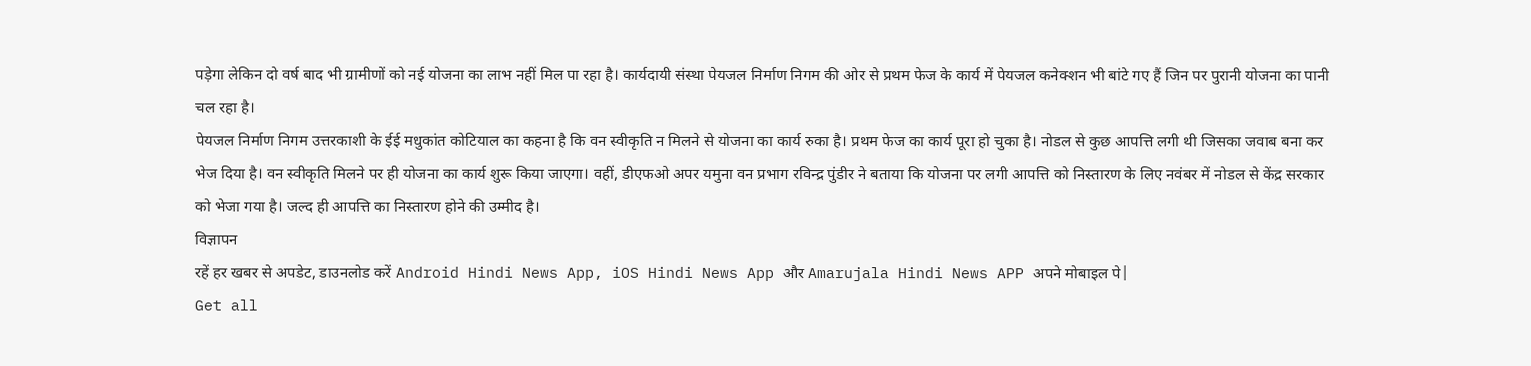पड़ेगा लेकिन दो वर्ष बाद भी ग्रामीणों को नई योजना का लाभ नहीं मिल पा रहा है। कार्यदायी संस्था पेयजल निर्माण निगम की ओर से प्रथम फेज के कार्य में पेयजल कनेक्शन भी बांटे गए हैं जिन पर पुरानी योजना का पानी चल रहा है।
पेयजल निर्माण निगम उत्तरकाशी के ईई मधुकांत कोटियाल का कहना है कि वन स्वीकृति न मिलने से योजना का कार्य रुका है। प्रथम फेज का कार्य पूरा हो चुका है। नोडल से कुछ आपत्ति लगी थी जिसका जवाब बना कर भेज दिया है। वन स्वीकृति मिलने पर ही योजना का कार्य शुरू किया जाएगा। वहीं, डीएफओ अपर यमुना वन प्रभाग रविन्द्र पुंडीर ने बताया कि योजना पर लगी आपत्ति को निस्तारण के लिए नवंबर में नोडल से केंद्र सरकार को भेजा गया है। जल्द ही आपत्ति का निस्तारण होने की उम्मीद है।
विज्ञापन
रहें हर खबर से अपडेट, डाउनलोड करें Android Hindi News App, iOS Hindi News App और Amarujala Hindi News APP अपने मोबाइल पे|
Get all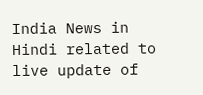India News in Hindi related to live update of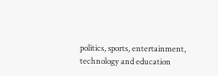politics, sports, entertainment, technology and education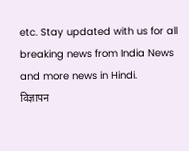etc. Stay updated with us for all breaking news from India News and more news in Hindi.
विज्ञापन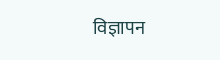विज्ञापन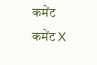कमेंट
कमेंट X